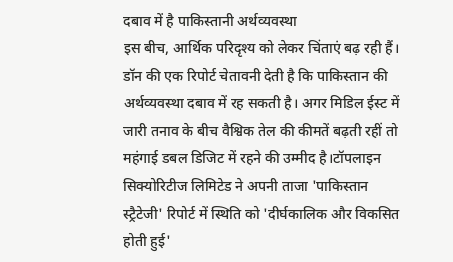दबाव में है पाकिस्तानी अर्थव्यवस्था
इस बीच, आर्थिक परिदृश्य को लेकर चिंताएं बढ़ रही हैं। डॉन की एक रिपोर्ट चेतावनी देती है कि पाकिस्तान की अर्थव्यवस्था दबाव में रह सकती है। अगर मिडिल ईस्ट में जारी तनाव के बीच वैश्विक तेल की कीमतें बढ़ती रहीं तो महंगाई डबल डिजिट में रहने की उम्मीद है।टॉपलाइन सिक्योरिटीज लिमिटेड ने अपनी ताजा 'पाकिस्तान स्ट्रैटेजी' रिपोर्ट में स्थिति को 'दीर्घकालिक और विकसित होती हुई'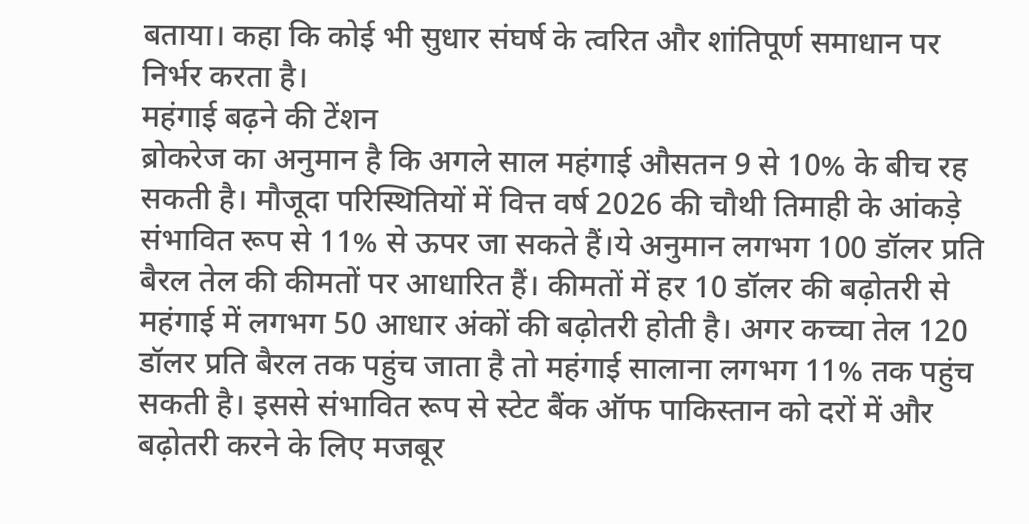बताया। कहा कि कोई भी सुधार संघर्ष के त्वरित और शांतिपूर्ण समाधान पर निर्भर करता है।
महंगाई बढ़ने की टेंशन
ब्रोकरेज का अनुमान है कि अगले साल महंगाई औसतन 9 से 10% के बीच रह सकती है। मौजूदा परिस्थितियों में वित्त वर्ष 2026 की चौथी तिमाही के आंकड़े संभावित रूप से 11% से ऊपर जा सकते हैं।ये अनुमान लगभग 100 डॉलर प्रति बैरल तेल की कीमतों पर आधारित हैं। कीमतों में हर 10 डॉलर की बढ़ोतरी से महंगाई में लगभग 50 आधार अंकों की बढ़ोतरी होती है। अगर कच्चा तेल 120 डॉलर प्रति बैरल तक पहुंच जाता है तो महंगाई सालाना लगभग 11% तक पहुंच सकती है। इससे संभावित रूप से स्टेट बैंक ऑफ पाकिस्तान को दरों में और बढ़ोतरी करने के लिए मजबूर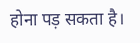होना पड़ सकता है।